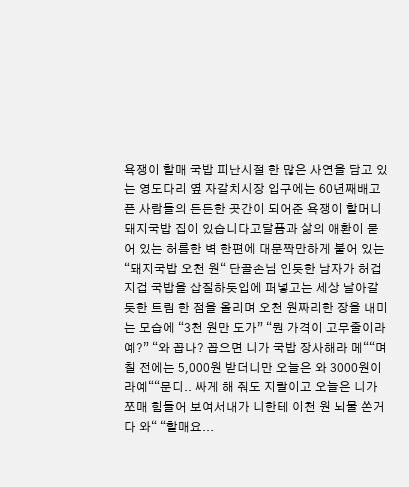욕쟁이 할매 국밥 피난시절 한 많은 사연을 담고 있는 영도다리 옆 자갈치시장 입구에는 60년째배고픈 사람들의 든든한 곳간이 되어준 욕쟁이 할머니 돼지국밥 집이 있습니다고달픔과 삶의 애환이 묻어 있는 허름한 벽 한편에 대문짝만하게 붙어 있는 “돼지국밥 오천 원“ 단골손님 인듯한 남자가 허겁지겁 국밥을 삽질하듯입에 퍼넣고는 세상 날아갈 듯한 트림 한 점을 올리며 오천 원짜리한 장을 내미는 모습에 “3천 원만 도가” “뭔 가격이 고무줄이라예?” “와 꼽나? 꼽으면 니가 국밥 장사해라 메““며칠 전에는 5,000원 받더니만 오늘은 와 3000원이라예““문디.. 싸게 해 줘도 지랄이고 오늘은 니가 쪼매 힘들어 보여서내가 니한테 이천 원 뇌물 쏜거다 와“ “할매요...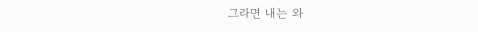그라면 내는 와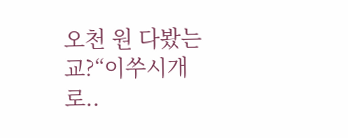오천 원 다봤는교?“이쑤시개로..